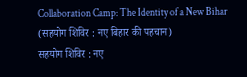Collaboration Camp: The Identity of a New Bihar (सहयोग शिविर : नए बिहार की पहचान)
सहयोग शिविर : नए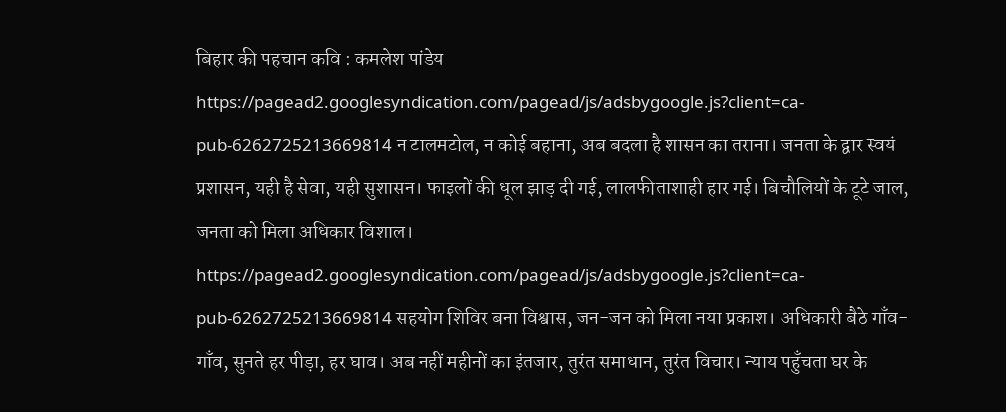बिहार की पहचान कवि : कमलेश पांडेय https://pagead2.googlesyndication.com/pagead/js/adsbygoogle.js?client=ca-pub-6262725213669814 न टालमटोल, न कोई बहाना, अब बदला है शासन का तराना। जनता के द्वार स्वयं प्रशासन, यही है सेवा, यही सुशासन। फाइलों की धूल झाड़ दी गई, लालफीताशाही हार गई। बिचौलियों के टूटे जाल, जनता को मिला अधिकार विशाल। https://pagead2.googlesyndication.com/pagead/js/adsbygoogle.js?client=ca-pub-6262725213669814 सहयोग शिविर बना विश्वास, जन-जन को मिला नया प्रकाश। अधिकारी बैठे गाँव-गाँव, सुनते हर पीड़ा, हर घाव। अब नहीं महीनों का इंतजार, तुरंत समाधान, तुरंत विचार। न्याय पहुँचता घर के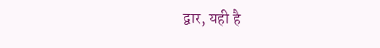द्वार, यही है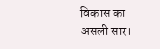विकास का असली सार।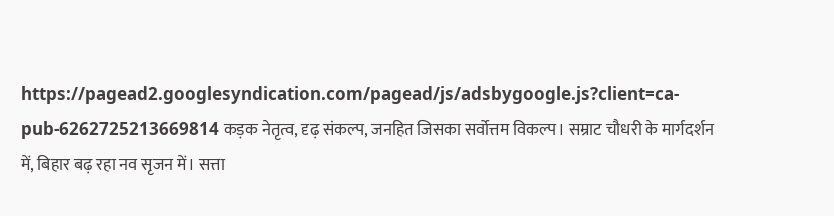https://pagead2.googlesyndication.com/pagead/js/adsbygoogle.js?client=ca-pub-6262725213669814 कड़क नेतृत्व, दृढ़ संकल्प, जनहित जिसका सर्वोत्तम विकल्प। सम्राट चौधरी के मार्गदर्शन में, बिहार बढ़ रहा नव सृजन में। सत्ता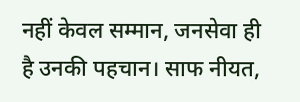नहीं केवल सम्मान, जनसेवा ही है उनकी पहचान। साफ नीयत,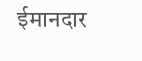ईमानदार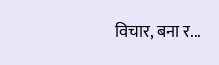विचार, बना र...